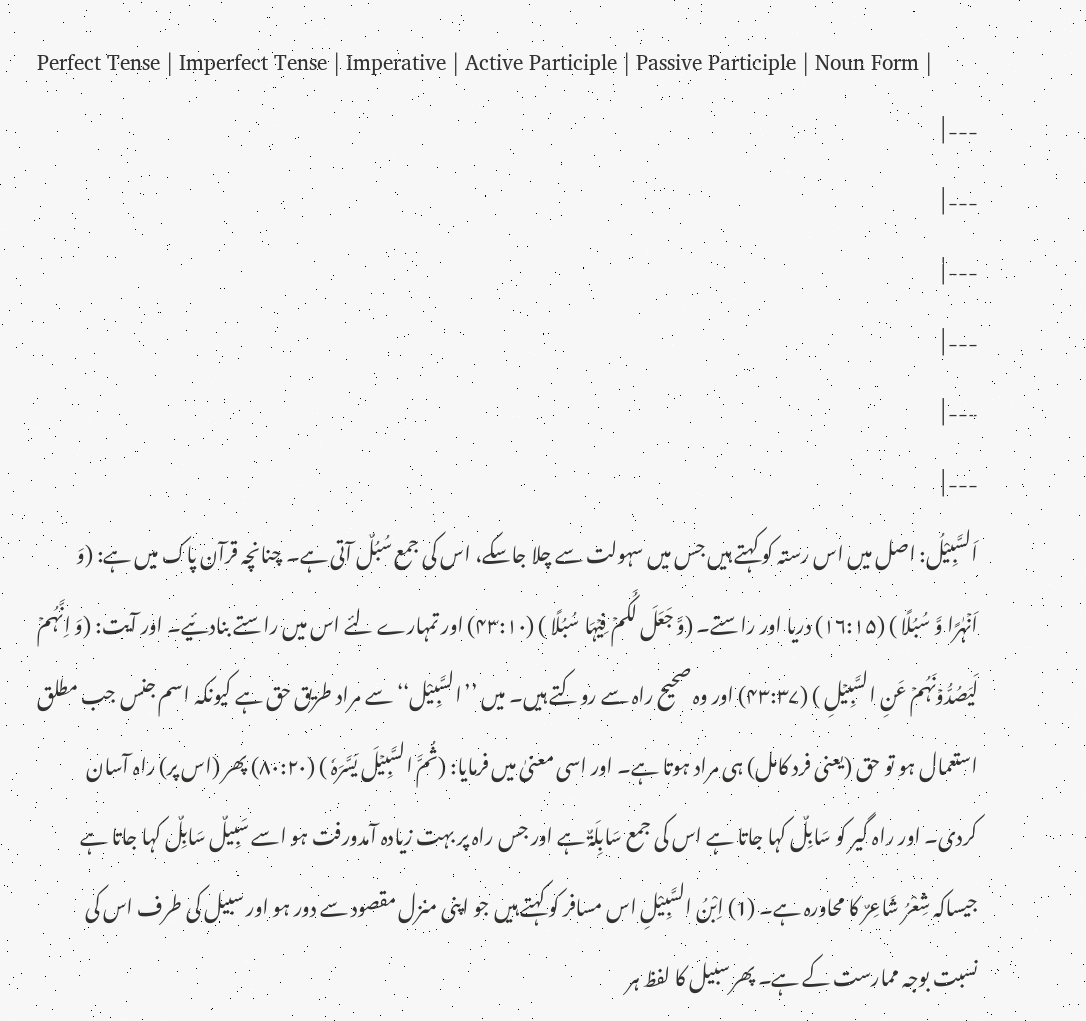Perfect Tense | Imperfect Tense | Imperative | Active Participle | Passive Participle | Noun Form |
--- |
--- |
--- |
--- |
--- |
--- |
اَلسَّبِیْلُ: اصل میں اس رستہ کو کہتے ہیں جس میں سہولت سے چلا جاسکے، اس کی جمع سُبُلٌ آتی ہے۔ چنانچہ قرآن پاک میں ہے: (وَ اَنۡہٰرًا وَّ سُبُلًا ) (۱۶:۱۵) دریا اور راستے۔ (وَّ جَعَلَ لَکُمۡ فِیۡہَا سُبُلًا ) (۴۳:۱۰) اور تمہارے لئے اس میں راستے بنادئیے۔ اور آیت: (وَ اِنَّہُمۡ لَیَصُدُّوۡنَہُمۡ عَنِ السَّبِیۡلِ ) (۴۳:۳۷) اور وہ صحیح راہ سے روکتے ہیں۔ میں ’’السَّبِیْل‘‘ سے مراد طریق حق ہے کیونکہ اسم جنس جب مطلق استعمال ہو تو حق (یعنی فرد کامل) ہی مراد ہوتا ہے۔ اور اسی معنیٰ میں فرمایا: (ثُمَّ السَّبِیۡلَ یَسَّرَہٗ ) (۸۰:۲۰) پھر (اس پر) راہ آسان کردی۔ اور راہ گیر کو سَابِلٌ کہا جاتا ہے اس کی جمع سَابِلَۃٌ ہے اور جس راہ پر بہت زیادہ آمدورفت ہو اسے سَبِیلٌ سَابِلٌ کہا جاتا ہے جیساکہ شِعْرُ شَاعِرٌ کا محاورہ ہے۔ (1) اِبْنُ السَّبِیْلِ اس مسافر کو کہتے ہیں جو اپنی منزل مقصود سے دور ہو اور سبیل کی طرف اس کی نسبت بوجہ ممارست کے ہے۔ پھر سبیل کا لفظ ہر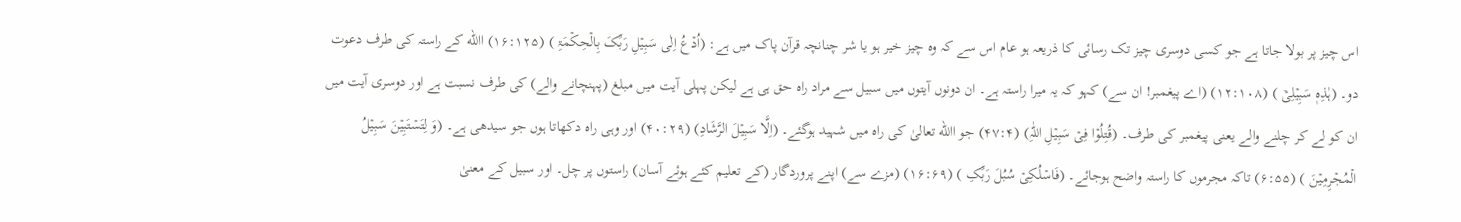اس چیز پر بولا جاتا ہے جو کسی دوسری چیز تک رسائی کا ذریعہ ہو عام اس سے کہ وہ چیز خیر ہو یا شر چنانچہ قرآن پاک میں ہے: (اُدۡعُ اِلٰی سَبِیۡلِ رَبِّکَ بِالۡحِکۡمَۃِ ) (۱۶:۱۲۵) االله کے راستہ کی طرف دعوت دو۔ (ہٰذِہٖ سَبِیۡلِیۡۤ ) (۱۲:۱۰۸) (اے پیغمبر! ان سے) کہو کہ یہ میرا راستہ ہے۔ ان دونوں آیتوں میں سبیل سے مراد راہ حق ہی ہے لیکن پہلی آیت میں مبلغ (پہنچانے والے) کی طرف نسبت ہے اور دوسری آیت میں ان کو لے کر چلنے والے یعنی پیغمبر کی طرف۔ (قُتِلُوۡا فِیۡ سَبِیۡلِ اللّٰہِ) (۴۷:۴) جو االله تعالیٰ کی راہ میں شہید ہوگئے۔ (اِلَّا سَبِیۡلَ الرَّشَادِ) (۴۰:۲۹) اور وہی راہ دکھاتا ہوں جو سیدھی ہے۔ (وَ لِتَسۡتَبِیۡنَ سَبِیۡلُ الۡمُجۡرِمِیۡنَ ) (۶:۵۵) تاکہ مجرموں کا راستہ واضح ہوجائے۔ (فَاسۡلُکِیۡ سُبُلَ رَبِّکِ ) (۱۶:۶۹) (مزے سے) اپنے پروردگار (کے تعلیم کئے ہوئے آسان) راستوں پر چل۔ اور سبیل کے معنیٰ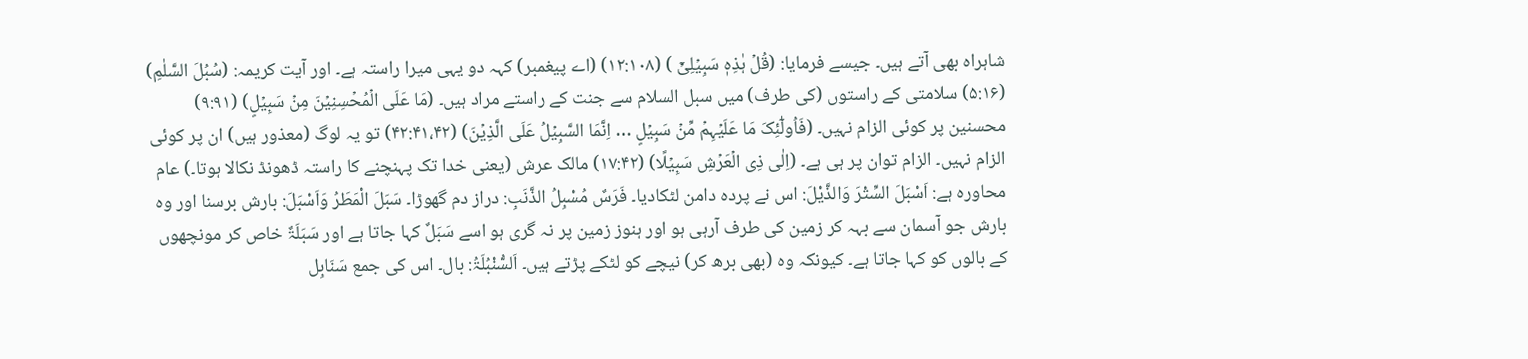شاہراہ بھی آتے ہیں۔ جیسے فرمایا: (قُلۡ ہٰذِہٖ سَبِیۡلِیۡۤ ) (۱۲:۱۰۸) (اے پیغمبر) کہہ دو یہی میرا راستہ ہے۔ اور آیت کریمہ: (سُبُلَ السَّلٰمِ) (۵:۱۶) سلامتی کے راستوں (کی طرف) میں سبل السلام سے جنت کے راستے مراد ہیں۔ (مَا عَلَی الۡمُحۡسِنِیۡنَ مِنۡ سَبِیۡلٍ) (۹:۹۱) محسنین پر کوئی الزام نہیں۔ (فَاُولٰٓئِکَ مَا عَلَیۡہِمۡ مِّنۡ سَبِیۡلٍ … اِنَّمَا السَّبِیۡلُ عَلَی الَّذِیۡنَ) (۴۲:۴۱،۴۲) تو یہ لوگ (معذور ہیں) ان پر کوئی الزام نہیں۔ الزام توان پر ہی ہے۔ (اِلٰی ذِی الۡعَرۡشِ سَبِیۡلًا) (۱۷:۴۲) مالک عرش (یعنی خدا تک پہنچنے کا راستہ ڈھونڈ نکالا ہوتا۔) عام محاورہ ہے: اَسْبَلَ السِّتْرَ وَالذَّیْلَ: اس نے پردہ دامن لٹکادیا۔ فَرَسٌ مُسْبِلُ الذَّنَبِ: دراز دم گھوڑا۔ سَبَلَ الْمَطَرُ وَاَسْبَلَ: بارش برسنا اور وہ بارش جو آسمان سے بہہ کر زمین کی طرف آرہی ہو اور ہنوز زمین پر نہ گری ہو اسے سَبَلٌ کہا جاتا ہے اور سَبَلَۃٌ خاص کر مونچھوں کے بالوں کو کہا جاتا ہے۔ کیونکہ وہ (بھی برھ کر) نیچے کو لٹکے پڑتے ہیں۔ اَلسُّنْبُلَۃُ: بال۔ اس کی جمع سَنَابِل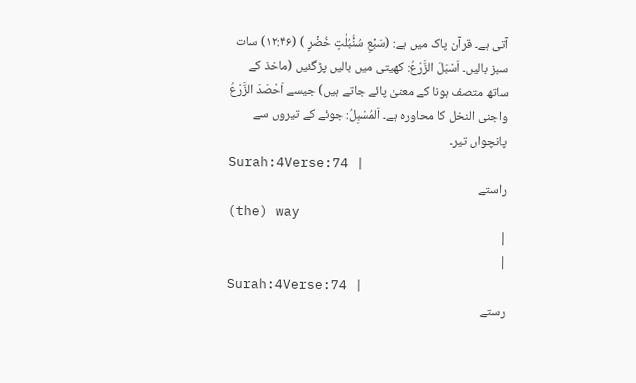آتی ہے۔ قرآن پاک میں ہے: (سَبۡعِ سُنۡۢبُلٰتٍ خُضۡرٍ ) (۱۲:۴۶) سات سبز بالیں۔ اَسْبَلَ الزَّرْعُ: کھیتی میں بالیں پڑگئیں (ماخذ کے ساتھ متصف ہونا کے معنیٰ پائے جاتے ہیں) جیسے اَحْصَدَ الزَّرْعُ واجنی النخل کا محاورہ ہے۔ اَلمُسْبِلُ: جوئے کے تیروں سے پانچواں تیر۔
Surah:4Verse:74 |
راستے
(the) way
|
|
Surah:4Verse:74 |
رستے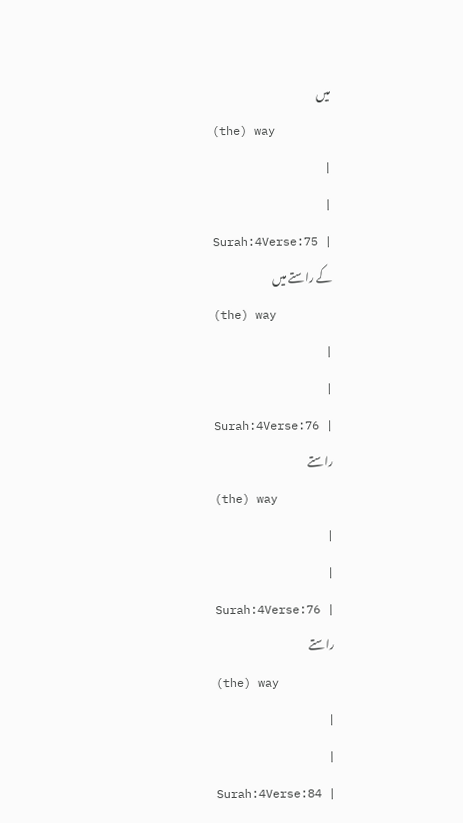میں
(the) way
|
|
Surah:4Verse:75 |
کے راستے میں
(the) way
|
|
Surah:4Verse:76 |
راستے
(the) way
|
|
Surah:4Verse:76 |
راستے
(the) way
|
|
Surah:4Verse:84 |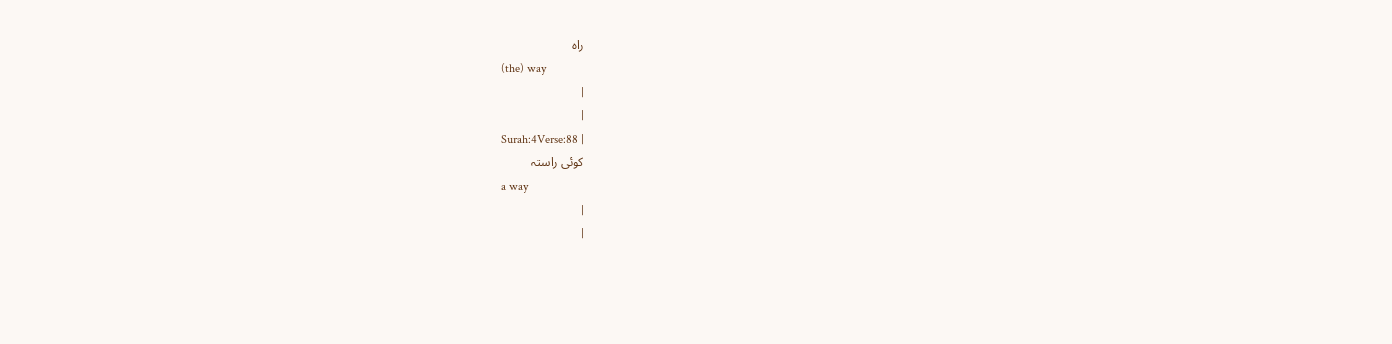راہ
(the) way
|
|
Surah:4Verse:88 |
کوئی راستہ
a way
|
|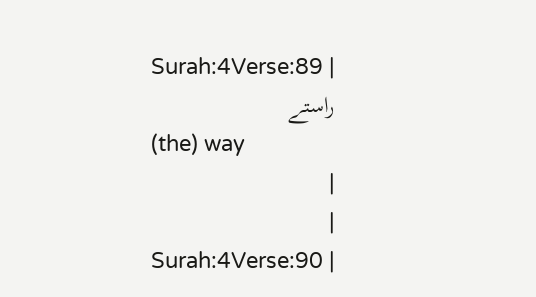Surah:4Verse:89 |
راستے
(the) way
|
|
Surah:4Verse:90 |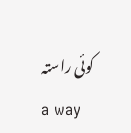کوئی راستہ
a way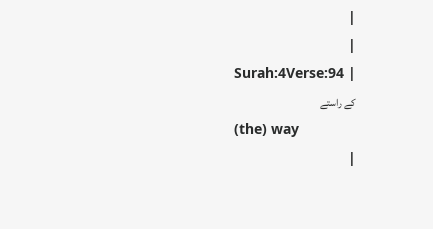|
|
Surah:4Verse:94 |
کے راستے
(the) way
|